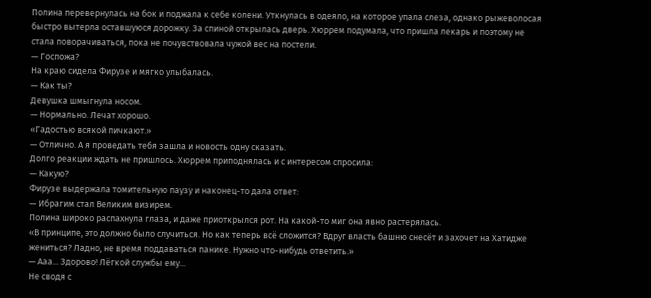Полина перевернулась на бок и поджала к себе колени. Уткнулась в одеяло, на которое упала слеза, однако рыжеволосая быстро вытерла оставшуюся дорожку. За спиной открылась дверь. Хюррем подумала, что пришла лекарь и поэтому не стала поворачиваться, пока не почувствовала чужой вес на постели.
— Госпожа?
На краю сидела Фирузе и мягко улыбалась.
— Как ты?
Девушка шмыгнула носом.
— Нормально. Лечат хорошо.
«Гадостью всякой пичкают.»
— Отлично. А я проведать тебя зашла и новость одну сказать.
Долго реакции ждать не пришлось. Хюррем приподнялась и с интересом спросила:
— Какую?
Фирузе выдержала томительную паузу и наконец-то дала ответ:
— Ибрагим стал Великим визирем.
Полина широко распахнула глаза, и даже приоткрылся рот. На какой-то миг она явно растерялась.
«В принципе, это должно было случиться. Но как теперь всё сложится? Вдруг власть башню снесёт и захочет на Хатидже жениться? Ладно, не время поддаваться панике. Нужно что-нибудь ответить.»
— Ааа... Здорово! Лёгкой службы ему...
Не сводя с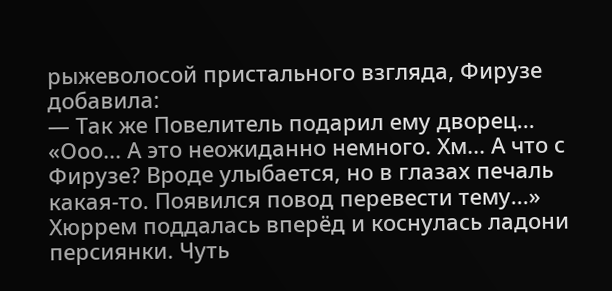рыжеволосой пристального взгляда, Фирузе добавила:
— Так же Повелитель подарил ему дворец...
«Ооо... А это неожиданно немного. Хм... А что с Фирузе? Вроде улыбается, но в глазах печаль какая-то. Появился повод перевести тему...»
Хюррем поддалась вперёд и коснулась ладони персиянки. Чуть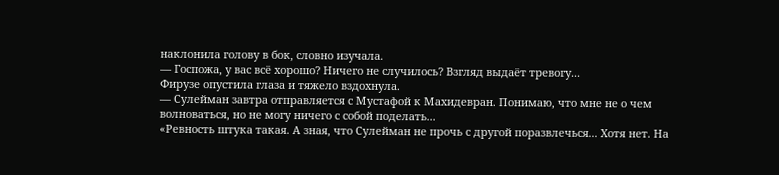наклонила голову в бок, словно изучала.
— Госпожа, у вас всё хорошо? Ничего не случилось? Взгляд выдаёт тревогу...
Фирузе опустила глаза и тяжело вздохнула.
— Сулейман завтра отправляется с Мустафой к Махидевран. Понимаю, что мне не о чем волноваться, но не могу ничего с собой поделать...
«Ревность штука такая. А зная, что Сулейман не прочь с другой поразвлечься... Хотя нет. На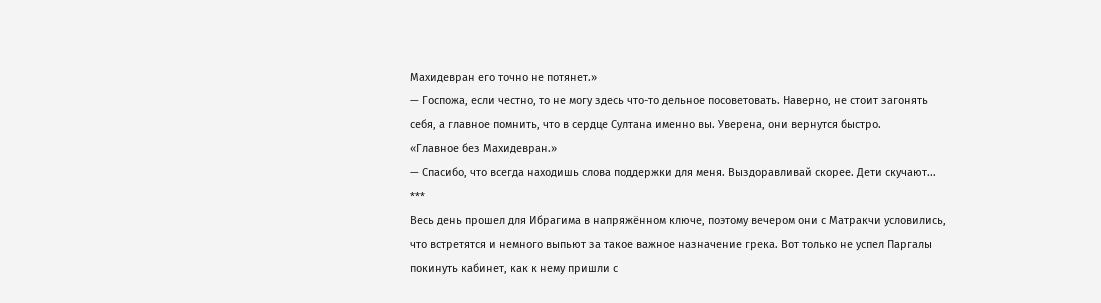Махидевран его точно не потянет.»
— Госпожа, если честно, то не могу здесь что-то дельное посоветовать. Наверно, не стоит загонять себя, а главное помнить, что в сердце Султана именно вы. Уверена, они вернутся быстро.
«Главное без Махидевран.»
— Спасибо, что всегда находишь слова поддержки для меня. Выздоравливай скорее. Дети скучают...
***
Весь день прошел для Ибрагима в напряжённом ключе, поэтому вечером они с Матракчи условились, что встретятся и немного выпьют за такое важное назначение грека. Вот только не успел Паргалы покинуть кабинет, как к нему пришли с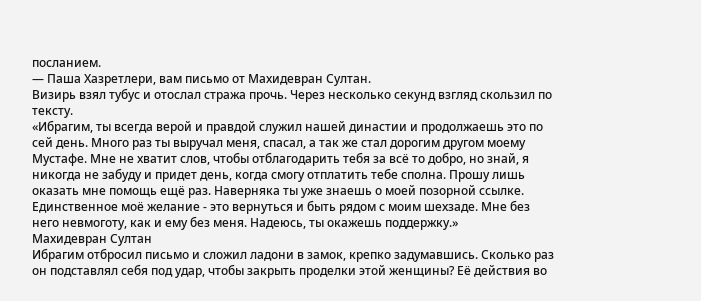посланием.
— Паша Хазретлери, вам письмо от Махидевран Султан.
Визирь взял тубус и отослал стража прочь. Через несколько секунд взгляд скользил по тексту.
«Ибрагим, ты всегда верой и правдой служил нашей династии и продолжаешь это по сей день. Много раз ты выручал меня, спасал, а так же стал дорогим другом моему Мустафе. Мне не хватит слов, чтобы отблагодарить тебя за всё то добро, но знай, я никогда не забуду и придет день, когда смогу отплатить тебе сполна. Прошу лишь оказать мне помощь ещё раз. Наверняка ты уже знаешь о моей позорной ссылке. Единственное моё желание - это вернуться и быть рядом с моим шехзаде. Мне без него невмоготу, как и ему без меня. Надеюсь, ты окажешь поддержку.»
Махидевран Султан
Ибрагим отбросил письмо и сложил ладони в замок, крепко задумавшись. Сколько раз он подставлял себя под удар, чтобы закрыть проделки этой женщины? Её действия во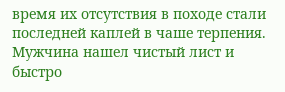время их отсутствия в походе стали последней каплей в чаше терпения. Мужчина нашел чистый лист и быстро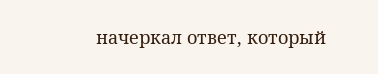начеркал ответ, который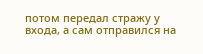потом передал стражу у входа, а сам отправился на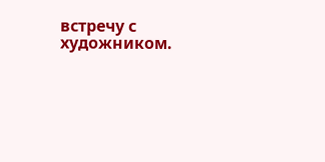встречу с художником.